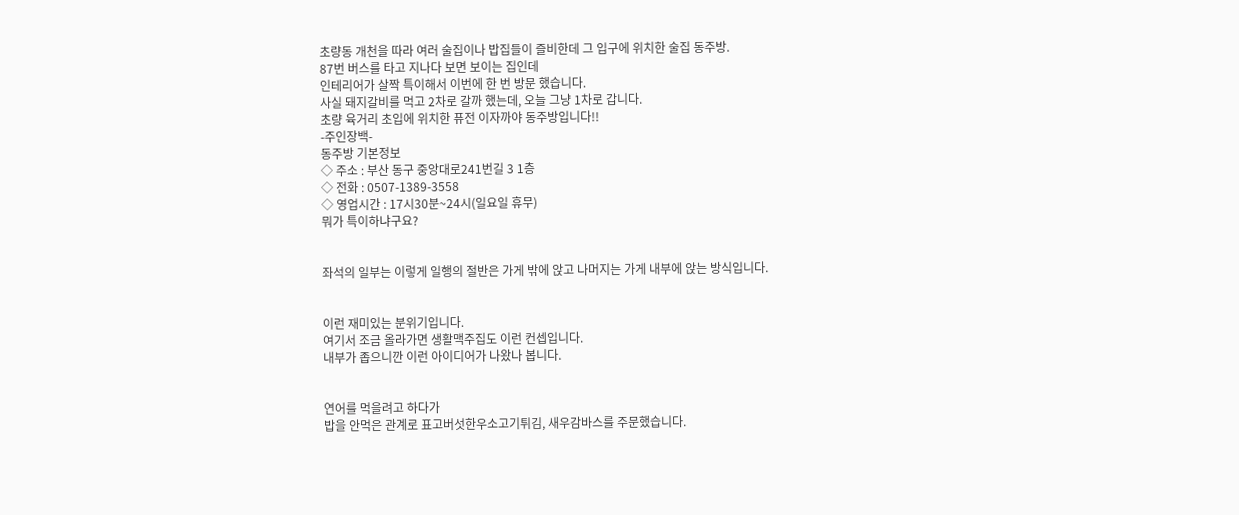초량동 개천을 따라 여러 술집이나 밥집들이 즐비한데 그 입구에 위치한 술집 동주방.
87번 버스를 타고 지나다 보면 보이는 집인데
인테리어가 살짝 특이해서 이번에 한 번 방문 했습니다.
사실 돼지갈비를 먹고 2차로 갈까 했는데, 오늘 그냥 1차로 갑니다.
초량 육거리 초입에 위치한 퓨전 이자까야 동주방입니다!!
-주인장백-
동주방 기본정보
◇ 주소 : 부산 동구 중앙대로241번길 3 1층
◇ 전화 : 0507-1389-3558
◇ 영업시간 : 17시30분~24시(일요일 휴무)
뭐가 특이하냐구요?


좌석의 일부는 이렇게 일행의 절반은 가게 밖에 앉고 나머지는 가게 내부에 앉는 방식입니다.


이런 재미있는 분위기입니다.
여기서 조금 올라가면 생활맥주집도 이런 컨셉입니다.
내부가 좁으니깐 이런 아이디어가 나왔나 봅니다.


연어를 먹을려고 하다가
밥을 안먹은 관계로 표고버섯한우소고기튀김, 새우감바스를 주문했습니다.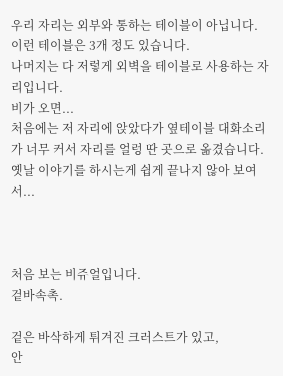우리 자리는 외부와 통하는 테이블이 아닙니다. 이런 테이블은 3개 정도 있습니다.
나머지는 다 저렇게 외벽을 테이블로 사용하는 자리입니다.
비가 오면...
처음에는 저 자리에 앉았다가 옆테이블 대화소리가 너무 커서 자리를 얼렁 딴 곳으로 옮겼습니다.
옛날 이야기를 하시는게 쉽게 끝나지 않아 보여서...



처음 보는 비쥬얼입니다.
겉바속촉.

겉은 바삭하게 튀겨진 크러스트가 있고,
안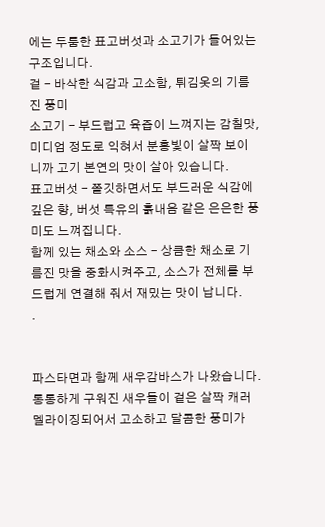에는 두툼한 표고버섯과 소고기가 들어있는 구조입니다.
겉 - 바삭한 식감과 고소함, 튀김옷의 기름진 풍미
소고기 - 부드럽고 육즙이 느껴지는 감칠맛, 미디엄 정도로 익혀서 분홍빛이 살짝 보이니까 고기 본연의 맛이 살아 있습니다.
표고버섯 - 쫄깃하면서도 부드러운 식감에 깊은 향, 버섯 특유의 흙내음 같은 은은한 풍미도 느껴집니다.
함께 있는 채소와 소스 - 상큼한 채소로 기름진 맛을 중화시켜주고, 소스가 전체를 부드럽게 연결해 줘서 재밌는 맛이 납니다.
.


파스타면과 함께 새우감바스가 나왔습니다.
통통하게 구워진 새우들이 겉은 살짝 캐러멜라이징되어서 고소하고 달콤한 풍미가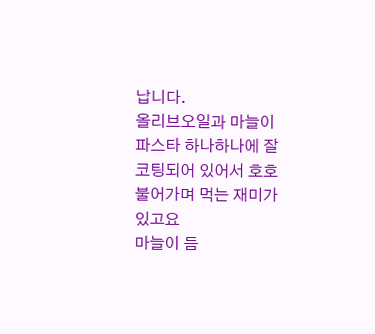납니다.
올리브오일과 마늘이 파스타 하나하나에 잘 코팅되어 있어서 호호 불어가며 먹는 재미가 있고요
마늘이 듬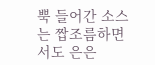뿍 들어간 소스는 짭조름하면서도 은은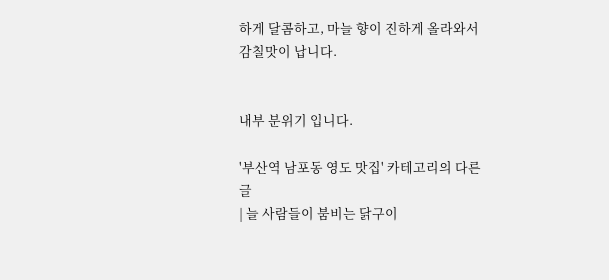하게 달콤하고, 마늘 향이 진하게 올라와서 감칠맛이 납니다.


내부 분위기 입니다.

'부산역 남포동 영도 맛집' 카테고리의 다른 글
| 늘 사람들이 붐비는 닭구이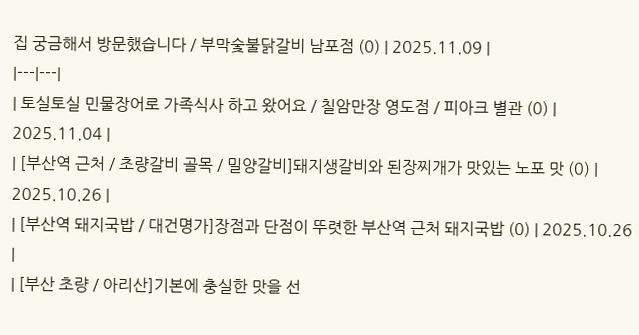집 궁금해서 방문했습니다 / 부막숯불닭갈비 남포점 (0) | 2025.11.09 |
|---|---|
| 토실토실 민물장어로 가족식사 하고 왔어요 / 칠암만장 영도점 / 피아크 별관 (0) | 2025.11.04 |
| [부산역 근처 / 초량갈비 골목 / 밀양갈비]돼지생갈비와 된장찌개가 맛있는 노포 맛 (0) | 2025.10.26 |
| [부산역 돼지국밥 / 대건명가]장점과 단점이 뚜렷한 부산역 근처 돼지국밥 (0) | 2025.10.26 |
| [부산 초량 / 아리산]기본에 충실한 맛을 선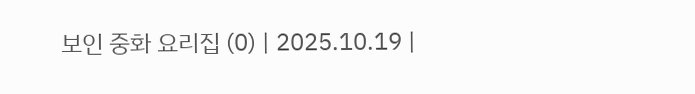보인 중화 요리집 (0) | 2025.10.19 |